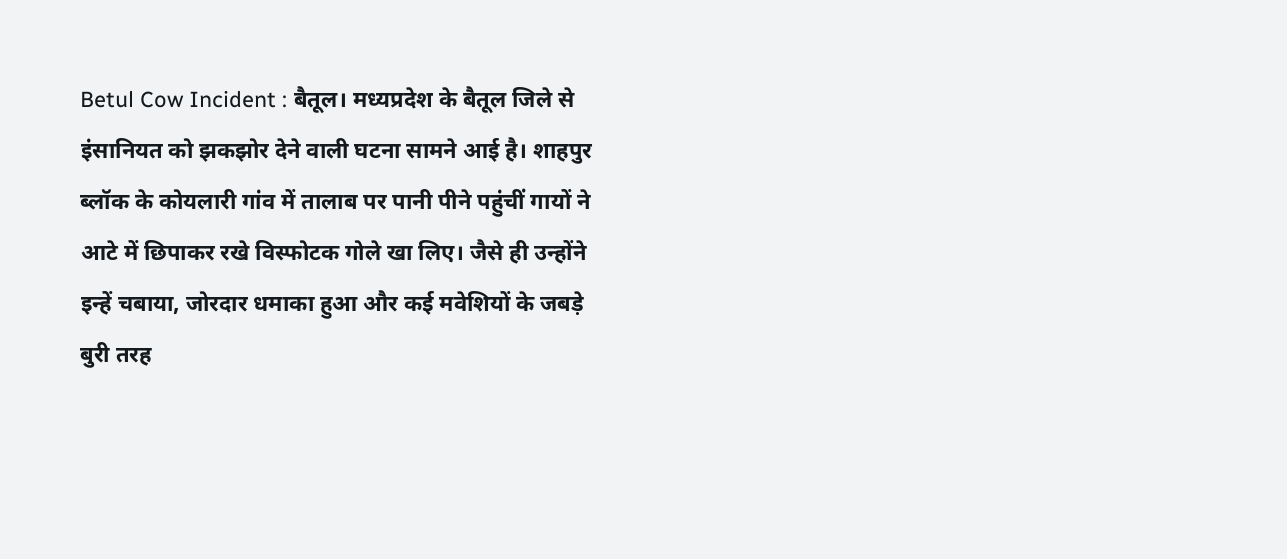Betul Cow Incident : बैतूल। मध्यप्रदेश के बैतूल जिले से इंसानियत को झकझोर देने वाली घटना सामने आई है। शाहपुर ब्लॉक के कोयलारी गांव में तालाब पर पानी पीने पहुंचीं गायों ने आटे में छिपाकर रखे विस्फोटक गोले खा लिए। जैसे ही उन्होंने इन्हें चबाया, जोरदार धमाका हुआ और कई मवेशियों के जबड़े बुरी तरह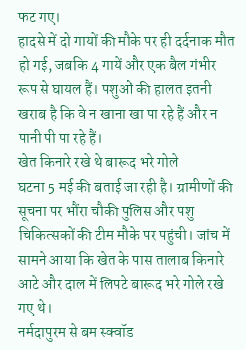फट गए।
हादसे में दो गायों की मौके पर ही दर्दनाक मौत हो गई, जबकि 4 गायें और एक बैल गंभीर रूप से घायल हैं। पशुओं की हालत इतनी खराब है कि वे न खाना खा पा रहे हैं और न पानी पी पा रहे हैं।
खेत किनारे रखे थे बारूद भरे गोले
घटना 5 मई की बताई जा रही है। ग्रामीणों की सूचना पर भौंरा चौकी पुलिस और पशु चिकित्सकों की टीम मौके पर पहुंची। जांच में सामने आया कि खेत के पास तालाब किनारे आटे और दाल में लिपटे बारूद भरे गोले रखे गए थे।
नर्मदापुरम से बम स्क्वॉड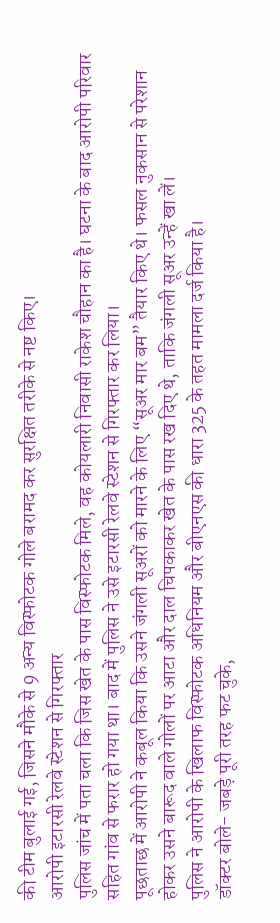की टीम बुलाई गई, जिसने मौके से 9 अन्य विस्फोटक गोले बरामद कर सुरक्षित तरीके से नष्ट किए।
आरोपी इटारसी रेलवे स्टेशन से गिरफ्तार
पुलिस जांच में पता चला कि जिस खेत के पास विस्फोटक मिले, वह कोयलारी निवासी राकेश चौहान का है। घटना के बाद आरोपी परिवार सहित गांव से फरार हो गया था। बाद में पुलिस ने उसे इटारसी रेलवे स्टेशन से गिरफ्तार कर लिया।
पूछताछ में आरोपी ने कबूल किया कि उसने जंगली सूअरों को मारने के लिए “सूअर मार बम” तैयार किए थे। फसल नुकसान से परेशान होकर उसने बारूद वाले गोलों पर आटा और दाल चिपकाकर खेत के पास रख दिए थे, ताकि जंगली सूअर उन्हें खा लें।
पुलिस ने आरोपी के खिलाफ विस्फोटक अधिनियम और बीएनएस की धारा 325 के तहत मामला दर्ज किया है।
डॉक्टर बोले- जबड़े पूरी तरह फट चुके,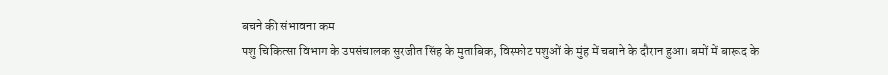बचने की संभावना कम
पशु चिकित्सा विभाग के उपसंचालक सुरजीत सिंह के मुताबिक, विस्फोट पशुओं के मुंह में चबाने के दौरान हुआ। बमों में बारूद के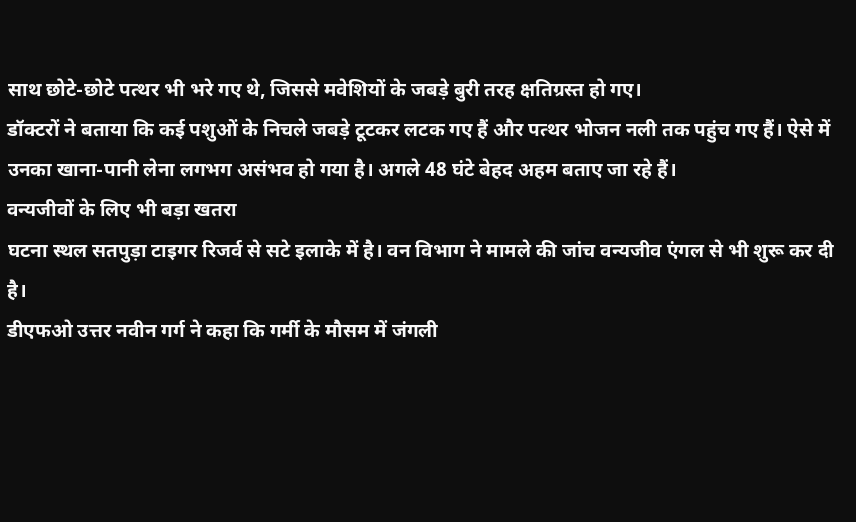साथ छोटे-छोटे पत्थर भी भरे गए थे, जिससे मवेशियों के जबड़े बुरी तरह क्षतिग्रस्त हो गए।
डॉक्टरों ने बताया कि कई पशुओं के निचले जबड़े टूटकर लटक गए हैं और पत्थर भोजन नली तक पहुंच गए हैं। ऐसे में उनका खाना-पानी लेना लगभग असंभव हो गया है। अगले 48 घंटे बेहद अहम बताए जा रहे हैं।
वन्यजीवों के लिए भी बड़ा खतरा
घटना स्थल सतपुड़ा टाइगर रिजर्व से सटे इलाके में है। वन विभाग ने मामले की जांच वन्यजीव एंगल से भी शुरू कर दी है।
डीएफओ उत्तर नवीन गर्ग ने कहा कि गर्मी के मौसम में जंगली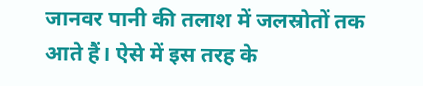जानवर पानी की तलाश में जलस्रोतों तक आते हैं। ऐसे में इस तरह के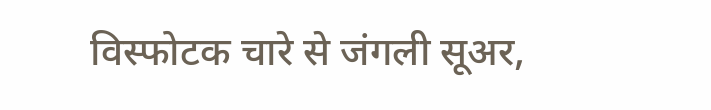विस्फोटक चारे से जंगली सूअर,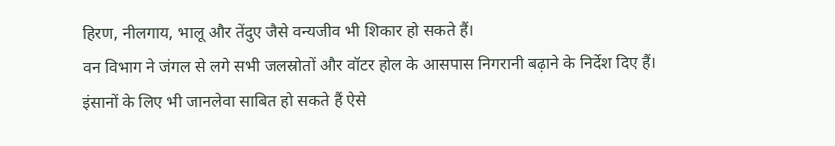हिरण, नीलगाय, भालू और तेंदुए जैसे वन्यजीव भी शिकार हो सकते हैं।
वन विभाग ने जंगल से लगे सभी जलस्रोतों और वॉटर होल के आसपास निगरानी बढ़ाने के निर्देश दिए हैं।
इंसानों के लिए भी जानलेवा साबित हो सकते हैं ऐसे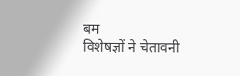बम
विशेषज्ञों ने चेतावनी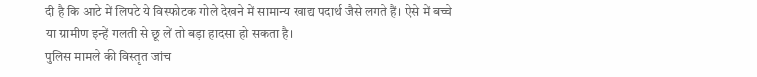दी है कि आटे में लिपटे ये विस्फोटक गोले देखने में सामान्य खाद्य पदार्थ जैसे लगते हैं। ऐसे में बच्चे या ग्रामीण इन्हें गलती से छू लें तो बड़ा हादसा हो सकता है।
पुलिस मामले की विस्तृत जांच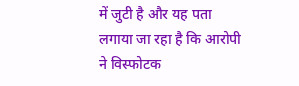में जुटी है और यह पता लगाया जा रहा है कि आरोपी ने विस्फोटक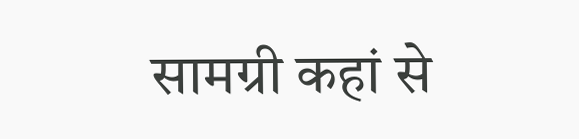सामग्री कहां से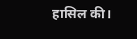हासिल की।